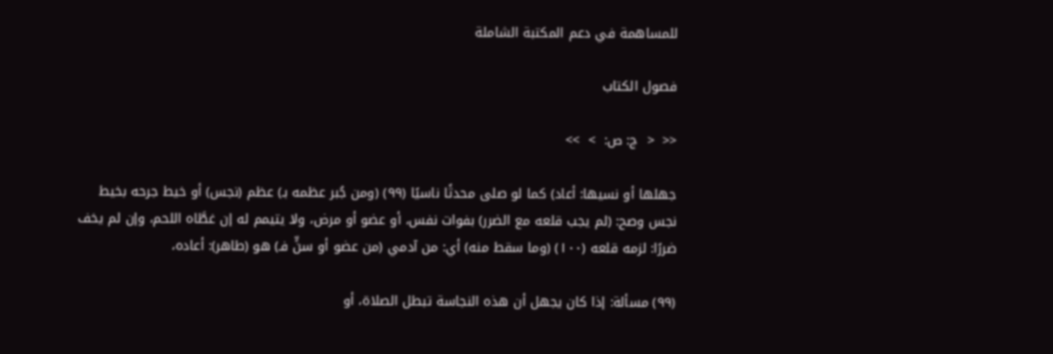للمساهمة في دعم المكتبة الشاملة

فصول الكتاب

<<  <  ج: ص:  >  >>

جهلها أو نسيها: أعاد) كما لو صلى محدثًا ناسيًا (٩٩) (ومن جُبر عظمه بـ) عظم (نجس) أو خيط جرحه بخيط نجس وصح: (لم يجب قلعه مع الضرر) بفوات نفس، أو عضو أو مرض، ولا يتيمم له إن غطَّاه اللحم، وإن لم يخف ضررًا: لزمه قلعه (١٠٠) (وما سقط منه) أي: من آدمي (من عضو أو سنٍّ فـ) هو (طاهر): أعاده،

(٩٩) مسألة: إذا كان يجهل أن هذه النجاسة تبطل الصلاة، أو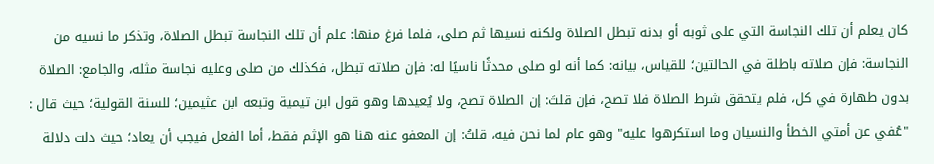كان يعلم أن تلك النجاسة التي على ثوبه أو بدنه تبطل الصلاة ولكنه نسيها ثم صلى، فلما فرغ منها: علم أن تلك النجاسة تبطل الصلاة، وتذكر ما نسيه من النجاسة: فإن صلاته باطلة في الحالتين؛ للقياس، بيانه: كما أنه لو صلى محدثًا ناسيًا له: فإن صلاته تبطل، فكذلك من صلى وعليه نجاسة مثله، والجامع: الصلاة بدون طهارة في كل، فلم يتحقق شرط الصلاة فلا تصح، فإن قلتَ: إن الصلاة تصح، ولا يُعيدها وهو قول ابن تيمية وتبعه ابن عثيمين؛ للسنة القولية؛ حيث قال : "عُفي عن أمتي الخطأ والنسيان وما استكرهوا عليه" وهو عام لما نحن فيه، قلتُ: إن المعفو عنه هنا هو الإثم فقط، أما الفعل فيجب أن يعاد؛ حيث دلت دلالة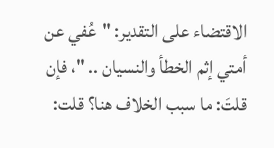الاقتضاء على التقدير: "عُفي عن أمتي إثم الخطأ والنسيان .. "، فإن قلتَ: ما سبب الخلاف هنا؟ قلت: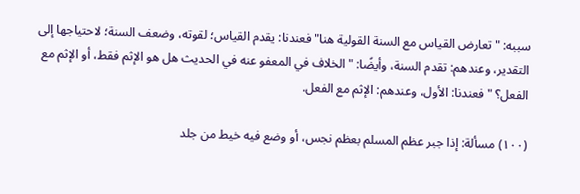سببه: "تعارض القياس مع السنة القولية هنا" فعندنا: يقدم القياس؛ لقوته، وضعف السنة؛ لاحتياجها إلى التقدير، وعندهم: تقدم السنة، وأيضًا: "الخلاف في المعفو عنه في الحديث هل هو الإثم فقط، أو الإثم مع الفعل؟ " فعندنا: الأول، وعندهم: الإثم مع الفعل.

(١٠٠) مسألة: إذا جبر عظم المسلم بعظم نجس، أو وضع فيه خيط من جلد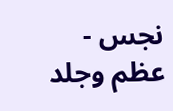نجس - عظم وجلد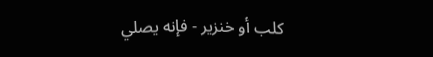كلب أو خنزير - فإنه يصلي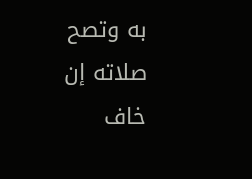به وتصح صلاته إن خاف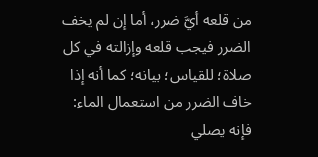من قلعه أيَّ ضرر، أما إن لم يخف الضرر فيجب قلعه وإزالته في كل صلاة؛ للقياس؛ بيانه؛ كما أنه إذا خاف الضرر من استعمال الماء: فإنه يصلي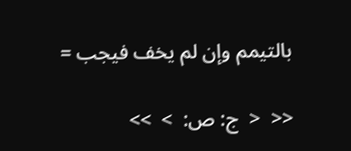بالتيمم وإن لم يخف فيجب =

<<  <  ج: ص:  >  >>